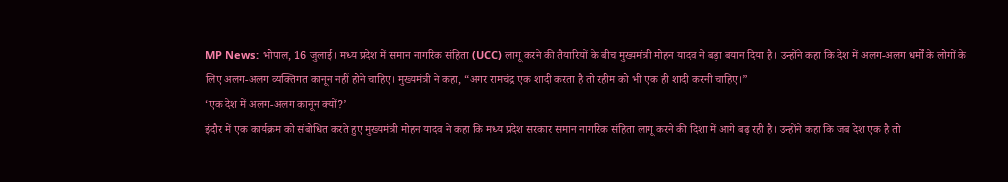MP News: भोपाल, 16 जुलाई। मध्य प्रदेश में समान नागरिक संहिता (UCC) लागू करने की तैयारियों के बीच मुख्यमंत्री मोहन यादव ने बड़ा बयान दिया है। उन्होंने कहा कि देश में अलग-अलग धर्मों के लोगों के लिए अलग-अलग व्यक्तिगत कानून नहीं होने चाहिए। मुख्यमंत्री ने कहा, “अगर रामचंद्र एक शादी करता है तो रहीम को भी एक ही शादी करनी चाहिए।”
‘एक देश में अलग-अलग कानून क्यों?’
इंदौर में एक कार्यक्रम को संबोधित करते हुए मुख्यमंत्री मोहन यादव ने कहा कि मध्य प्रदेश सरकार समान नागरिक संहिता लागू करने की दिशा में आगे बढ़ रही है। उन्होंने कहा कि जब देश एक है तो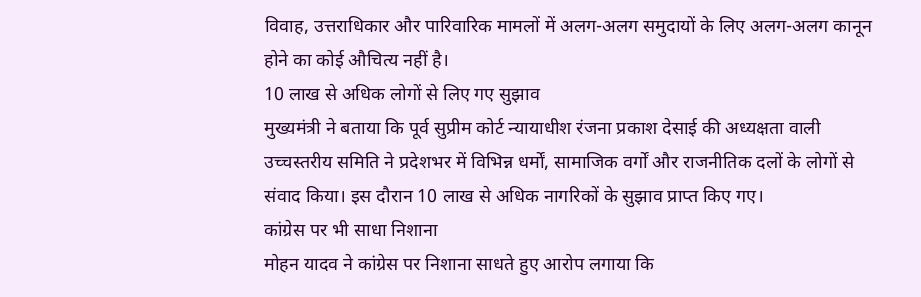विवाह, उत्तराधिकार और पारिवारिक मामलों में अलग-अलग समुदायों के लिए अलग-अलग कानून होने का कोई औचित्य नहीं है।
10 लाख से अधिक लोगों से लिए गए सुझाव
मुख्यमंत्री ने बताया कि पूर्व सुप्रीम कोर्ट न्यायाधीश रंजना प्रकाश देसाई की अध्यक्षता वाली उच्चस्तरीय समिति ने प्रदेशभर में विभिन्न धर्मों, सामाजिक वर्गों और राजनीतिक दलों के लोगों से संवाद किया। इस दौरान 10 लाख से अधिक नागरिकों के सुझाव प्राप्त किए गए।
कांग्रेस पर भी साधा निशाना
मोहन यादव ने कांग्रेस पर निशाना साधते हुए आरोप लगाया कि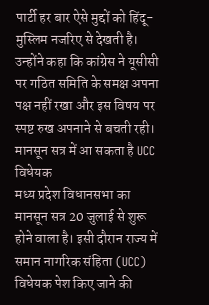पार्टी हर बार ऐसे मुद्दों को हिंदू-मुस्लिम नजरिए से देखती है। उन्होंने कहा कि कांग्रेस ने यूसीसी पर गठित समिति के समक्ष अपना पक्ष नहीं रखा और इस विषय पर स्पष्ट रुख अपनाने से बचती रही।
मानसून सत्र में आ सकता है UCC विधेयक
मध्य प्रदेश विधानसभा का मानसून सत्र 20 जुलाई से शुरू होने वाला है। इसी दौरान राज्य में समान नागरिक संहिता (UCC) विधेयक पेश किए जाने की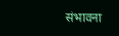संभावना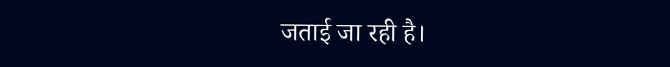जताई जा रही है।